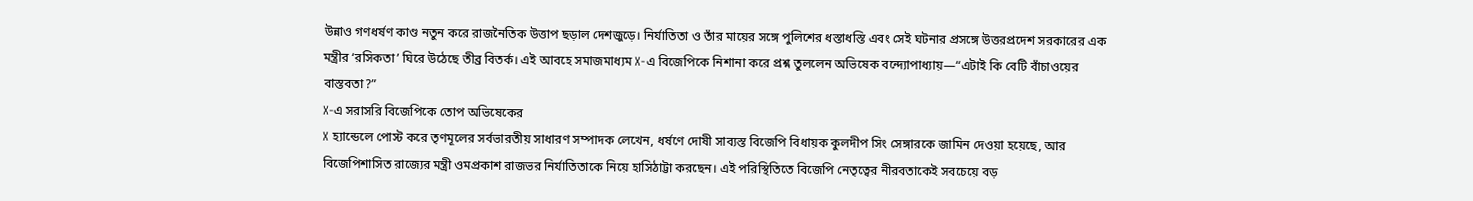উন্নাও গণধর্ষণ কাণ্ড নতুন করে রাজনৈতিক উত্তাপ ছড়াল দেশজুড়ে। নির্যাতিতা ও তাঁর মায়ের সঙ্গে পুলিশের ধস্তাধস্তি এবং সেই ঘটনার প্রসঙ্গে উত্তরপ্রদেশ সরকারের এক মন্ত্রীর ‘রসিকতা’ ঘিরে উঠেছে তীব্র বিতর্ক। এই আবহে সমাজমাধ্যম X-এ বিজেপিকে নিশানা করে প্রশ্ন তুললেন অভিষেক বন্দ্যোপাধ্যায়—“এটাই কি বেটি বাঁচাওয়ের বাস্তবতা?”
X-এ সরাসরি বিজেপিকে তোপ অভিষেকের
X হ্যান্ডেলে পোস্ট করে তৃণমূলের সর্বভারতীয় সাধারণ সম্পাদক লেখেন, ধর্ষণে দোষী সাব্যস্ত বিজেপি বিধায়ক কুলদীপ সিং সেঙ্গারকে জামিন দেওয়া হয়েছে, আর বিজেপিশাসিত রাজ্যের মন্ত্রী ওমপ্রকাশ রাজভর নির্যাতিতাকে নিয়ে হাসিঠাট্টা করছেন। এই পরিস্থিতিতে বিজেপি নেতৃত্বের নীরবতাকেই সবচেয়ে বড়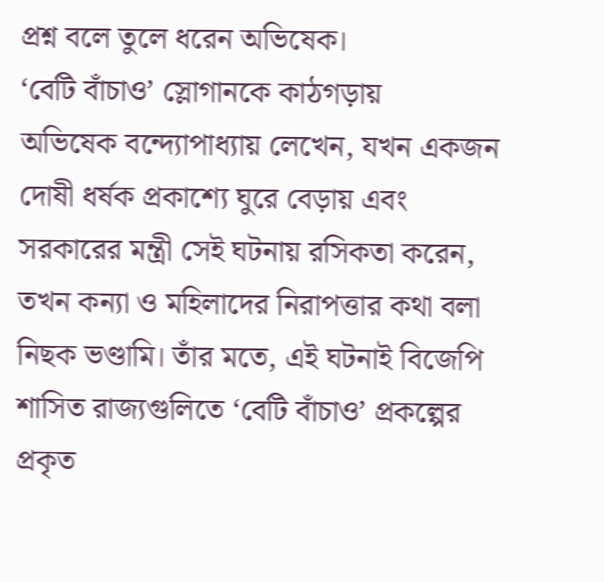প্রশ্ন বলে তুলে ধরেন অভিষেক।
‘বেটি বাঁচাও’ স্লোগানকে কাঠগড়ায়
অভিষেক বন্দ্যোপাধ্যায় লেখেন, যখন একজন দোষী ধর্ষক প্রকাশ্যে ঘুরে বেড়ায় এবং সরকারের মন্ত্রী সেই ঘটনায় রসিকতা করেন, তখন কন্যা ও মহিলাদের নিরাপত্তার কথা বলা নিছক ভণ্ডামি। তাঁর মতে, এই ঘটনাই বিজেপি শাসিত রাজ্যগুলিতে ‘বেটি বাঁচাও’ প্রকল্পের প্রকৃত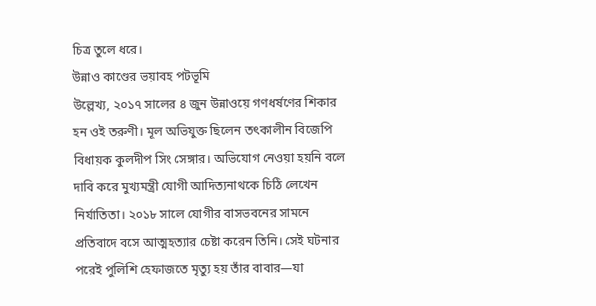চিত্র তুলে ধরে।
উন্নাও কাণ্ডের ভয়াবহ পটভূমি
উল্লেখ্য, ২০১৭ সালের ৪ জুন উন্নাওয়ে গণধর্ষণের শিকার হন ওই তরুণী। মূল অভিযুক্ত ছিলেন তৎকালীন বিজেপি বিধায়ক কুলদীপ সিং সেঙ্গার। অভিযোগ নেওয়া হয়নি বলে দাবি করে মুখ্যমন্ত্রী যোগী আদিত্যনাথকে চিঠি লেখেন নির্যাতিতা। ২০১৮ সালে যোগীর বাসভবনের সামনে প্রতিবাদে বসে আত্মহত্যার চেষ্টা করেন তিনি। সেই ঘটনার পরেই পুলিশি হেফাজতে মৃত্যু হয় তাঁর বাবার—যা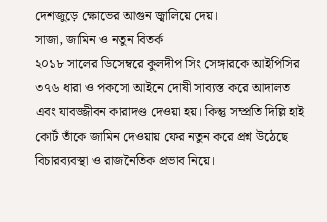দেশজুড়ে ক্ষোভের আগুন জ্বালিয়ে দেয়।
সাজা, জামিন ও নতুন বিতর্ক
২০১৮ সালের ডিসেম্বরে কুলদীপ সিং সেঙ্গারকে আইপিসির ৩৭৬ ধারা ও পকসো আইনে দোষী সাব্যস্ত করে আদালত এবং যাবজ্জীবন কারাদণ্ড দেওয়া হয়। কিন্তু সম্প্রতি দিল্লি হাই কোর্ট তাঁকে জামিন দেওয়ায় ফের নতুন করে প্রশ্ন উঠেছে বিচারব্যবস্থা ও রাজনৈতিক প্রভাব নিয়ে।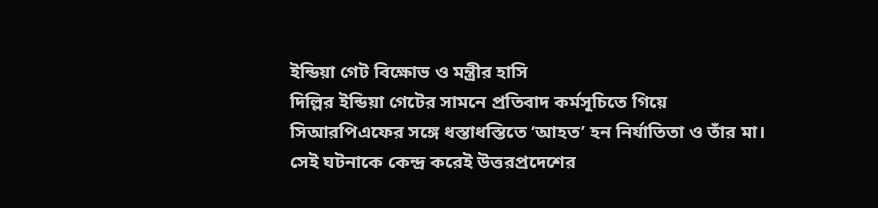ইন্ডিয়া গেট বিক্ষোভ ও মন্ত্রীর হাসি
দিল্লির ইন্ডিয়া গেটের সামনে প্রতিবাদ কর্মসূচিতে গিয়ে সিআরপিএফের সঙ্গে ধস্তাধস্তিতে ‘আহত’ হন নির্যাতিতা ও তাঁর মা। সেই ঘটনাকে কেন্দ্র করেই উত্তরপ্রদেশের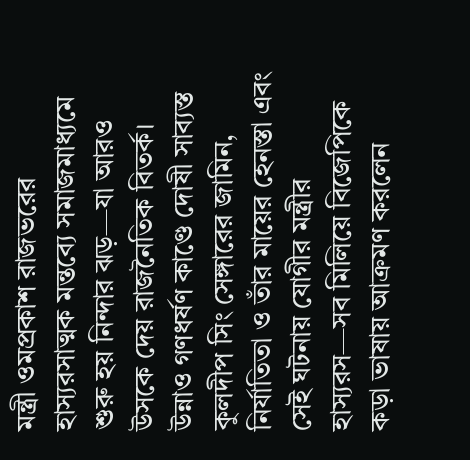মন্ত্রী ওমপ্রকাশ রাজভরের হাস্যরসাত্মক মন্তব্যে সমাজমাধ্যমে শুরু হয় নিন্দার ঝড়—যা আরও উসকে দেয় রাজনৈতিক বিতর্ক।
উন্নাও গণধর্ষণ কাণ্ডে দোষী সাব্যস্ত কুলদীপ সিং সেঙ্গারের জামিন, নির্যাতিতা ও তাঁর মায়ের হেনস্তা এবং সেই ঘটনায় যোগীর মন্ত্রীর হাস্যরস—সব মিলিয়ে বিজেপিকে কড়া ভাষায় আক্রমণ করলেন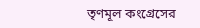তৃণমূল কংগ্রেসের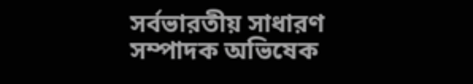সর্বভারতীয় সাধারণ সম্পাদক অভিষেক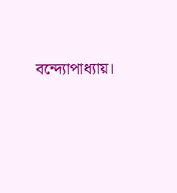বন্দ্যোপাধ্যায়।